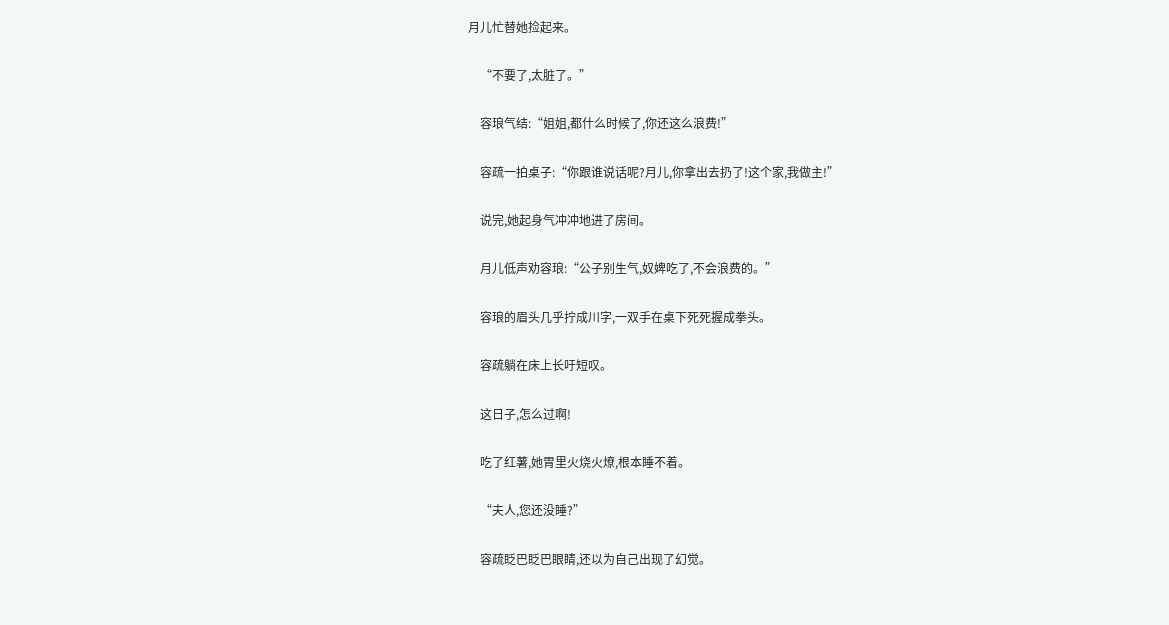月儿忙替她捡起来。

    “不要了,太脏了。”

    容琅气结:“姐姐,都什么时候了,你还这么浪费!”

    容疏一拍桌子:“你跟谁说话呢?月儿,你拿出去扔了!这个家,我做主!”

    说完,她起身气冲冲地进了房间。

    月儿低声劝容琅:“公子别生气,奴婢吃了,不会浪费的。”

    容琅的眉头几乎拧成川字,一双手在桌下死死握成拳头。

    容疏躺在床上长吁短叹。

    这日子,怎么过啊!

    吃了红薯,她胃里火烧火燎,根本睡不着。

    “夫人,您还没睡?”

    容疏眨巴眨巴眼睛,还以为自己出现了幻觉。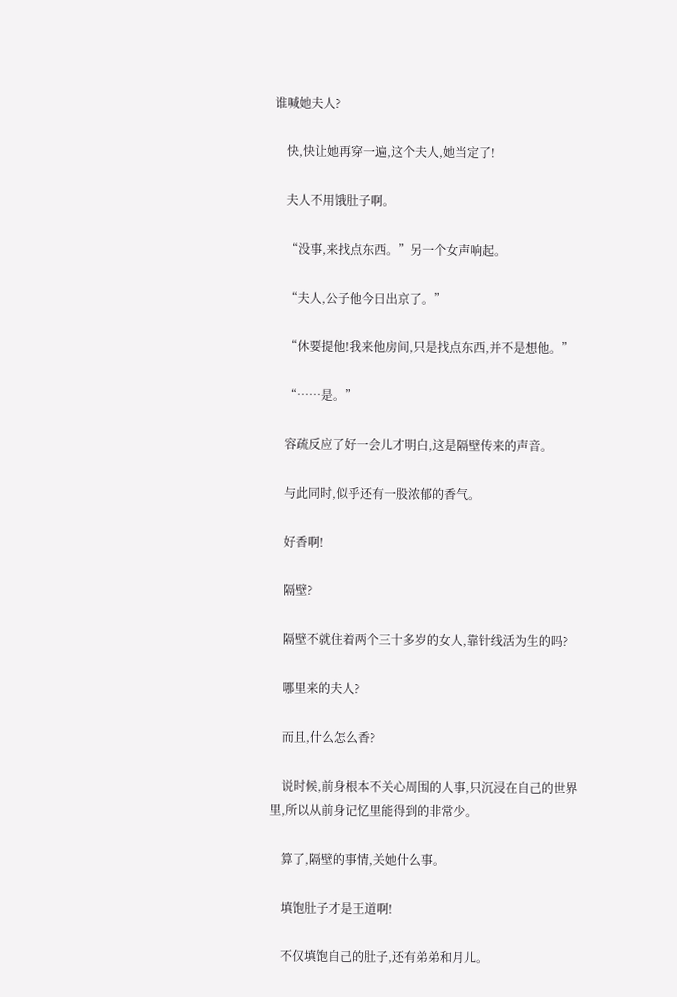谁喊她夫人?

    快,快让她再穿一遍,这个夫人,她当定了!

    夫人不用饿肚子啊。

    “没事,来找点东西。”另一个女声响起。

    “夫人,公子他今日出京了。”

    “休要提他!我来他房间,只是找点东西,并不是想他。”

    “……是。”

    容疏反应了好一会儿才明白,这是隔壁传来的声音。

    与此同时,似乎还有一股浓郁的香气。

    好香啊!

    隔壁?

    隔壁不就住着两个三十多岁的女人,靠针线活为生的吗?

    哪里来的夫人?

    而且,什么怎么香?

    说时候,前身根本不关心周围的人事,只沉浸在自己的世界里,所以从前身记忆里能得到的非常少。

    算了,隔壁的事情,关她什么事。

    填饱肚子才是王道啊!

    不仅填饱自己的肚子,还有弟弟和月儿。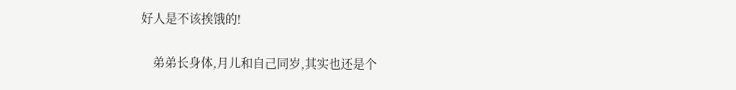好人是不该挨饿的!

    弟弟长身体,月儿和自己同岁,其实也还是个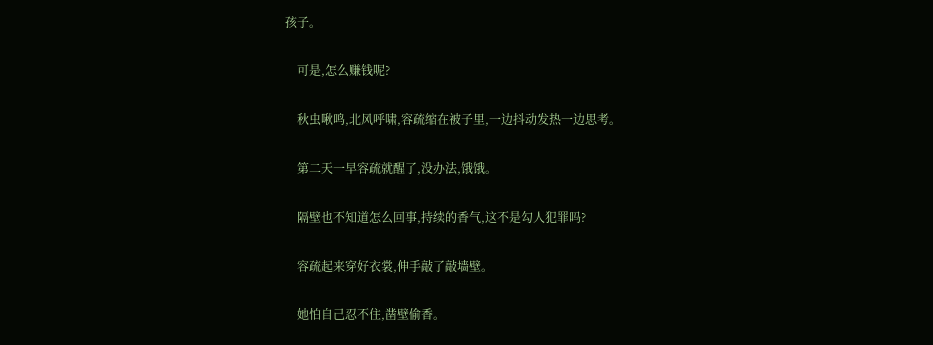孩子。

    可是,怎么赚钱呢?

    秋虫啾鸣,北风呼啸,容疏缩在被子里,一边抖动发热一边思考。

    第二天一早容疏就醒了,没办法,饿饿。

    隔壁也不知道怎么回事,持续的香气,这不是勾人犯罪吗?

    容疏起来穿好衣裳,伸手敲了敲墙壁。

    她怕自己忍不住,凿壁偷香。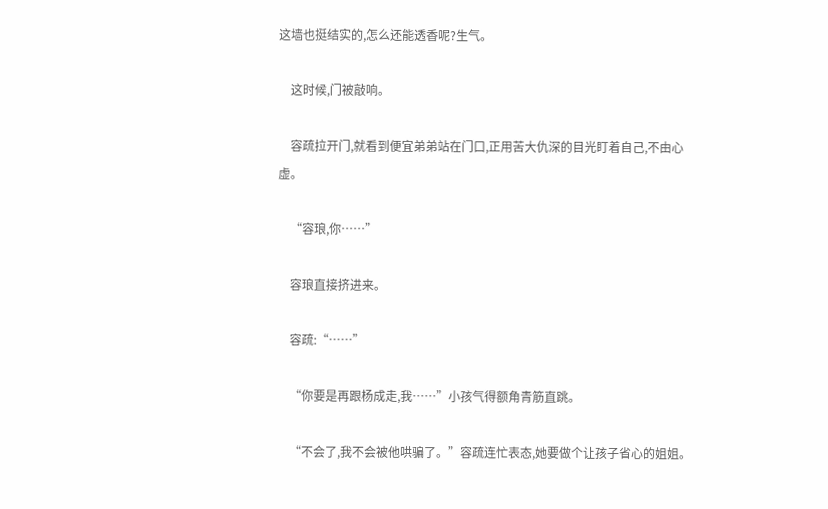这墙也挺结实的,怎么还能透香呢?生气。

    这时候,门被敲响。

    容疏拉开门,就看到便宜弟弟站在门口,正用苦大仇深的目光盯着自己,不由心虚。

    “容琅,你……”

    容琅直接挤进来。

    容疏:“……”

    “你要是再跟杨成走,我……”小孩气得额角青筋直跳。

    “不会了,我不会被他哄骗了。”容疏连忙表态,她要做个让孩子省心的姐姐。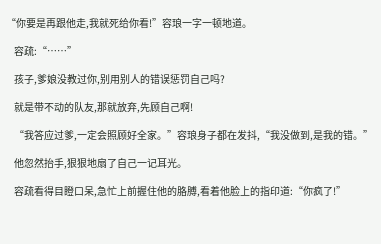“你要是再跟他走,我就死给你看!”容琅一字一顿地道。

    容疏:“……”

    孩子,爹娘没教过你,别用别人的错误惩罚自己吗?

    就是带不动的队友,那就放弃,先顾自己啊!

    “我答应过爹,一定会照顾好全家。”容琅身子都在发抖,“我没做到,是我的错。”

    他忽然抬手,狠狠地扇了自己一记耳光。

    容疏看得目瞪口呆,急忙上前握住他的胳膊,看着他脸上的指印道:“你疯了!”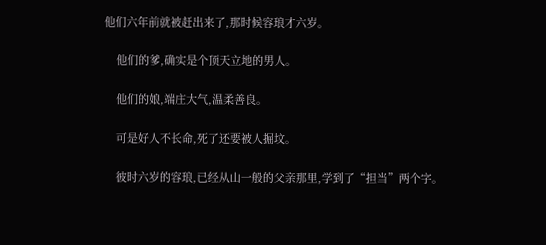他们六年前就被赶出来了,那时候容琅才六岁。

    他们的爹,确实是个顶天立地的男人。

    他们的娘,端庄大气,温柔善良。

    可是好人不长命,死了还要被人掘坟。

    彼时六岁的容琅,已经从山一般的父亲那里,学到了“担当”两个字。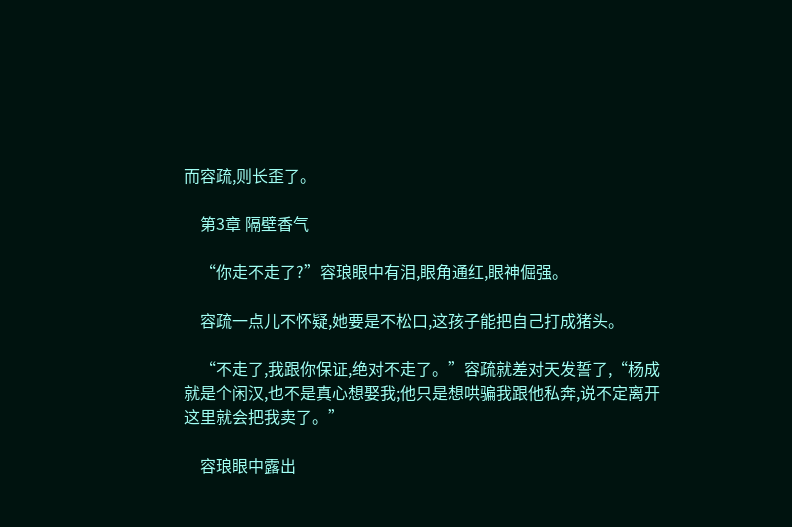而容疏,则长歪了。

    第3章 隔壁香气

    “你走不走了?”容琅眼中有泪,眼角通红,眼神倔强。

    容疏一点儿不怀疑,她要是不松口,这孩子能把自己打成猪头。

    “不走了,我跟你保证,绝对不走了。”容疏就差对天发誓了,“杨成就是个闲汉,也不是真心想娶我;他只是想哄骗我跟他私奔,说不定离开这里就会把我卖了。”

    容琅眼中露出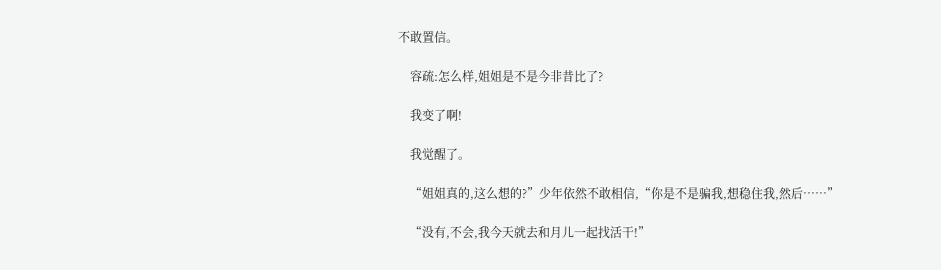不敢置信。

    容疏:怎么样,姐姐是不是今非昔比了?

    我变了啊!

    我觉醒了。

    “姐姐真的,这么想的?”少年依然不敢相信,“你是不是骗我,想稳住我,然后……”

    “没有,不会,我今天就去和月儿一起找活干!”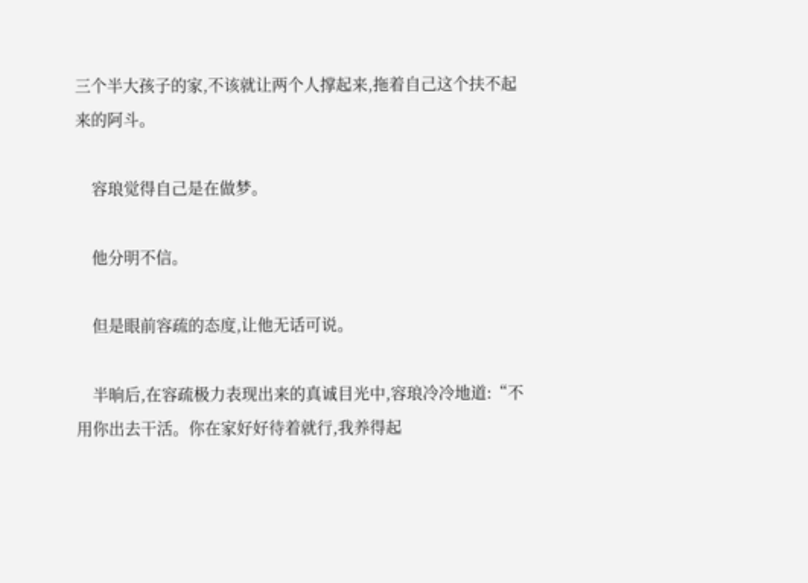三个半大孩子的家,不该就让两个人撑起来,拖着自己这个扶不起来的阿斗。

    容琅觉得自己是在做梦。

    他分明不信。

    但是眼前容疏的态度,让他无话可说。

    半晌后,在容疏极力表现出来的真诚目光中,容琅冷冷地道:“不用你出去干活。你在家好好待着就行,我养得起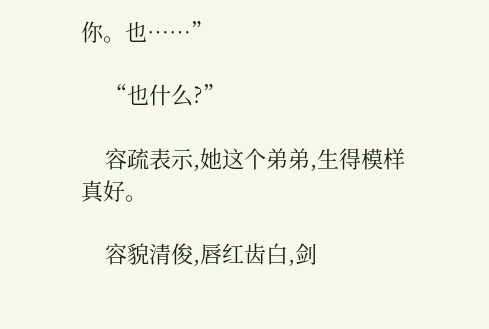你。也……”

    “也什么?”

    容疏表示,她这个弟弟,生得模样真好。

    容貌清俊,唇红齿白,剑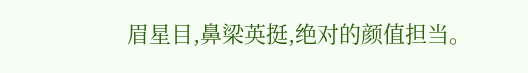眉星目,鼻梁英挺,绝对的颜值担当。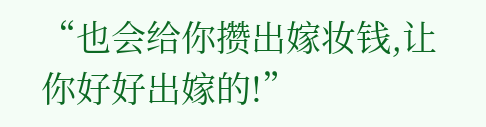“也会给你攒出嫁妆钱,让你好好出嫁的!”